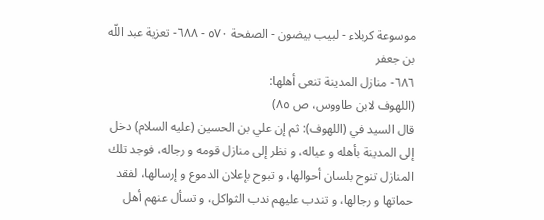موسوعة كربلاء - لبيب بيضون - الصفحة ٥٧٠ - ٦٨٨- تعزية عبد اللّه بن جعفر
٦٨٦- منازل المدينة تنعى أهلها:
(اللهوف لابن طاووس، ص ٨٥)
قال السيد في (اللهوف): ثم إن علي بن الحسين (عليه السلام) دخل إلى المدينة بأهله و عياله، و نظر إلى منازل قومه و رجاله، فوجد تلك المنازل تنوح بلسان أحوالها، و تبوح بإعلان الدموع و إرسالها، لفقد حماتها و رجالها، و تندب عليهم ندب الثواكل، و تسأل عنهم أهل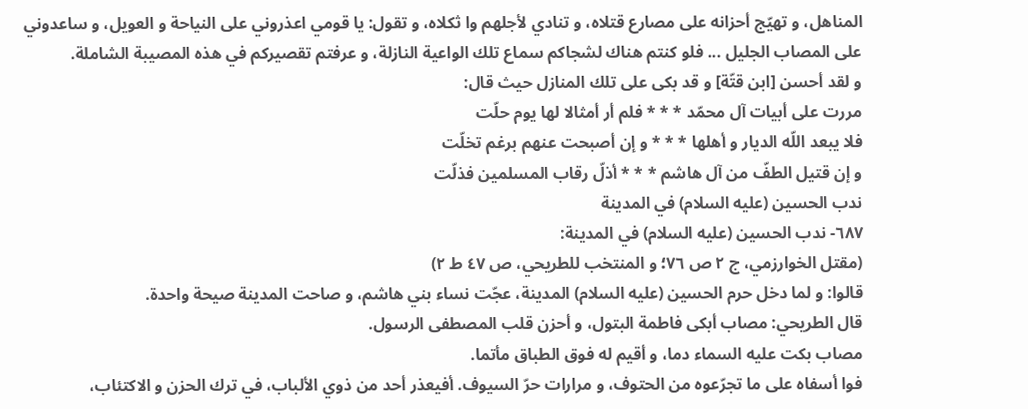المناهل، و تهيّج أحزانه على مصارع قتلاه، و تنادي لأجلهم وا ثكلاه، و تقول: يا قومي اعذروني على النياحة و العويل، و ساعدوني على المصاب الجليل ... فلو كنتم هناك لشجاكم سماع تلك الواعية النازلة، و عرفتم تقصيركم في هذه المصيبة الشاملة.
و لقد أحسن [ابن قتّة] و قد بكى على تلك المنازل حيث قال:
مررت على أبيات آل محمّد * * * فلم أر أمثالا لها يوم حلّت
فلا يبعد اللّه الديار و أهلها * * * و إن أصبحت عنهم برغم تخلّت
و إن قتيل الطفّ من آل هاشم * * * أذلّ رقاب المسلمين فذلّت
ندب الحسين (عليه السلام) في المدينة
٦٨٧- ندب الحسين (عليه السلام) في المدينة:
(مقتل الخوارزمي، ج ٢ ص ٧٦؛ و المنتخب للطريحي، ص ٤٧ ط ٢)
قالوا: و لما دخل حرم الحسين (عليه السلام) المدينة، عجّت نساء بني هاشم، و صاحت المدينة صيحة واحدة.
قال الطريحي: مصاب أبكى فاطمة البتول، و أحزن قلب المصطفى الرسول.
مصاب بكت عليه السماء دما، و أقيم له فوق الطباق مأتما.
فوا أسفاه على ما تجرّعوه من الحتوف، و مرارات حرّ السيوف. أفيعذر أحد من ذوي الألباب، في ترك الحزن و الاكتئاب،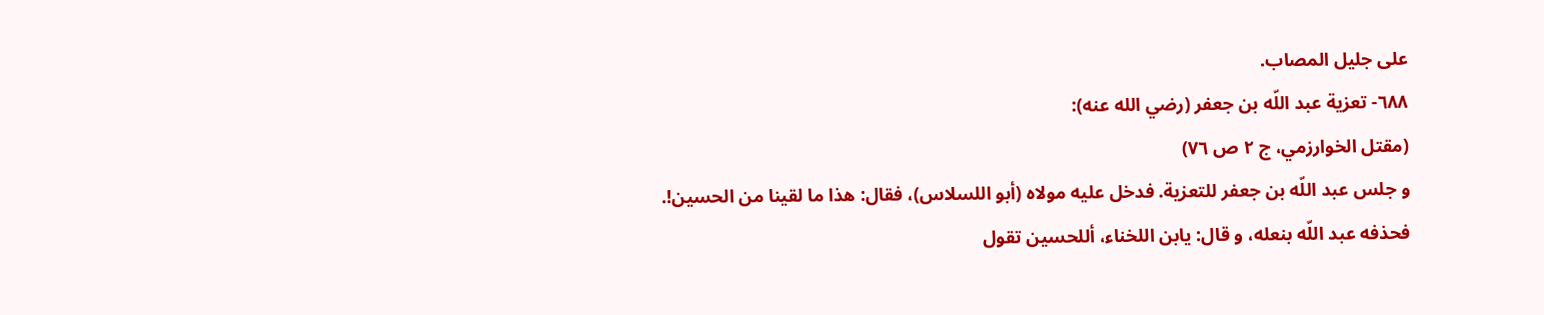على جليل المصاب.
٦٨٨- تعزية عبد اللّه بن جعفر (رضي الله عنه):
(مقتل الخوارزمي، ج ٢ ص ٧٦)
و جلس عبد اللّه بن جعفر للتعزية. فدخل عليه مولاه (أبو اللسلاس)، فقال: هذا ما لقينا من الحسين!. فحذفه عبد اللّه بنعله، و قال: يابن اللخناء، أللحسين تقول